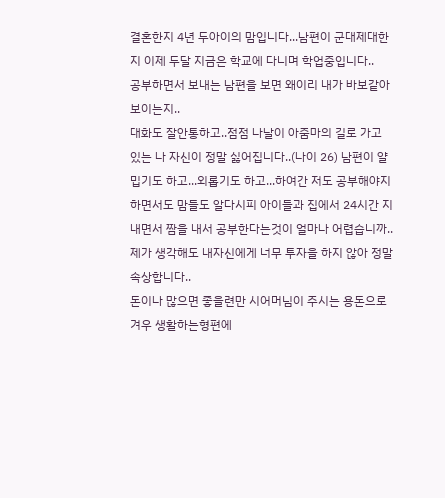결혼한지 4년 두아이의 맘입니다...남편이 군대제대한지 이제 두달 지금은 학교에 다니며 학업중입니다..
공부하면서 보내는 남편을 보면 왜이리 내가 바보같아보이는지..
대화도 잘안통하고..점점 나날이 아줌마의 길로 가고 있는 나 자신이 정말 싫어집니다..(나이 26) 남편이 얄밉기도 하고...외롭기도 하고...하여간 저도 공부해야지 하면서도 맘들도 알다시피 아이들과 집에서 24시간 지내면서 짬을 내서 공부한다는것이 얼마나 어렵습니까..
제가 생각해도 내자신에게 너무 투자을 하지 않아 정말 속상합니다..
돈이나 많으면 좋을련만 시어머님이 주시는 용돈으로 겨우 생활하는형편에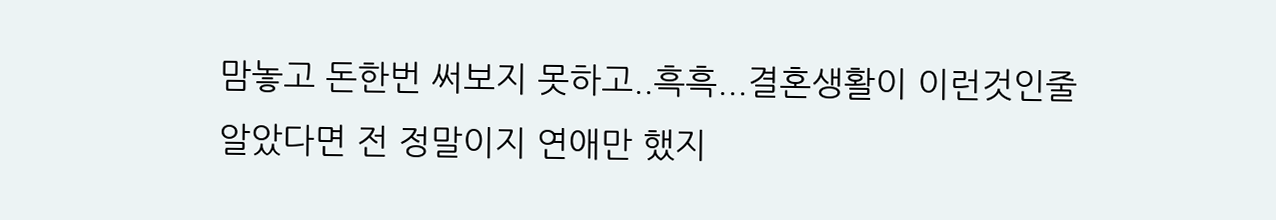맘놓고 돈한번 써보지 못하고..흑흑...결혼생활이 이런것인줄 알았다면 전 정말이지 연애만 했지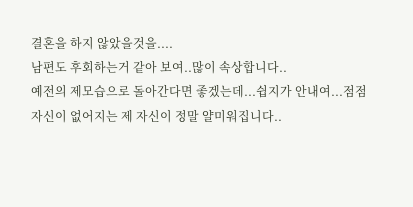결혼을 하지 않았을것을....
남편도 후회하는거 같아 보여..많이 속상합니다..
예전의 제모습으로 돌아간다면 좋겠는데...쉽지가 안내여...점점 자신이 없어지는 제 자신이 정말 얄미워집니다..